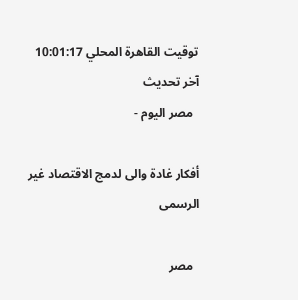توقيت القاهرة المحلي 10:01:17 آخر تحديث
  مصر اليوم -

أفكار غادة والى لدمج الاقتصاد غير الرسمى

  مصر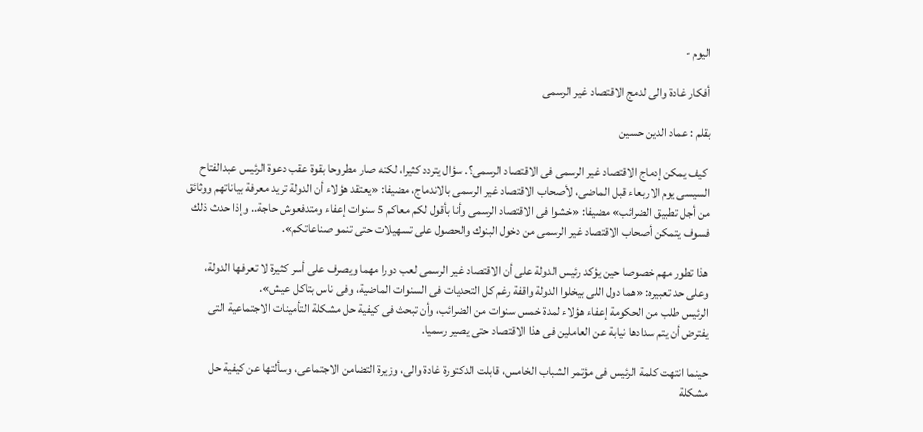اليوم -

أفكار غادة والى لدمج الاقتصاد غير الرسمى

بقلم : عماد الدين حسين

 كيف يمكن إدماج الاقتصاد غير الرسمى فى الاقتصاد الرسمى؟. سؤال يتردد كثيرا، لكنه صار مطروحا بقوة عقب دعوة الرئيس عبدالفتاح السيسى يوم الاربعاء قبل الماضى، لأصحاب الاقتصاد غير الرسمى بالاندماج، مضيفا: «يعتقد هؤلاء أن الدولة تريد معرفة بياناتهم ووثائق من أجل تطبيق الضرائب» مضيفا: «خشوا فى الاقتصاد الرسمى وأنا بأقول لكم معاكم 5 سنوات إعفاء ومتدفعوش حاجة.. وإذا حدث ذلك فسوف يتمكن أصحاب الاقتصاد غير الرسمى من دخول البنوك والحصول على تسهيلات حتى تنمو صناعاتكم».

هذا تطور مهم خصوصا حين يؤكد رئيس الدولة على أن الاقتصاد غير الرسمى لعب دورا مهما ويصرف على أسر كثيرة لا تعرفها الدولة، وعلى حد تعبيره: «هما دول اللى بيخلوا الدولة واقفة رغم كل التحديات فى السنوات الماضية، وفى ناس بتاكل عيش».
الرئيس طلب من الحكومة إعفاء هؤلاء لمدة خمس سنوات من الضرائب، وأن تبحث فى كيفية حل مشكلة التأمينات الاجتماعية التى يفترض أن يتم سدادها نيابة عن العاملين فى هذا الاقتصاد حتى يصير رسميا.

حينما انتهت كلمة الرئيس فى مؤتمر الشباب الخامس، قابلت الدكتورة غادة والى، وزيرة التضامن الاجتماعى، وسألتها عن كيفية حل مشكلة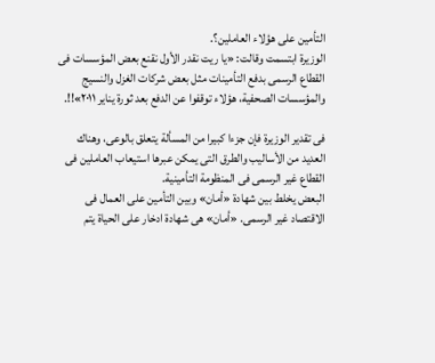التأمين على هؤلاء العاملين؟.
الوزيرة ابتسمت وقالت: «يا ريت نقدر الأول نقنع بعض المؤسسات فى القطاع الرسمى بدفع التأمينات مثل بعض شركات الغزل والنسيج والمؤسسات الصحفية، هؤلاء توقفوا عن الدفع بعد ثورة يناير ٢٠١١»!!.

فى تقدير الوزيرة فإن جزءا كبيرا من المسألة يتعلق بالوعى، وهناك العديد من الأساليب والطرق التى يمكن عبرها استيعاب العاملين فى القطاع غير الرسمى فى المنظومة التأمينية.
البعض يخلط بين شهادة «أمان» وبين التأمين على العمال فى الاقتصاد غير الرسمى. «أمان» هى شهادة ادخار على الحياة يتم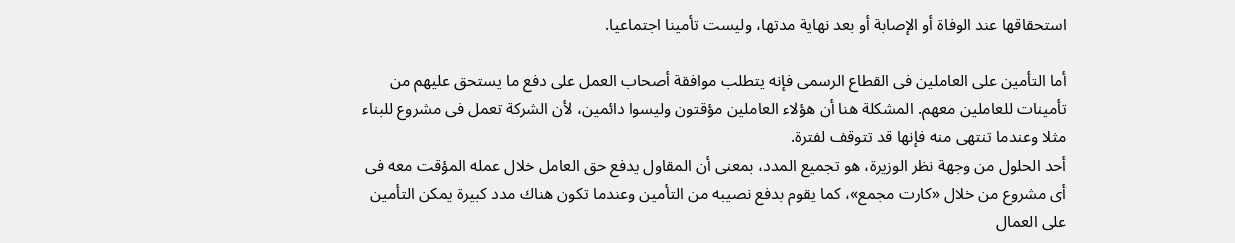استحقاقها عند الوفاة أو الإصابة أو بعد نهاية مدتها، وليست تأمينا اجتماعيا.

أما التأمين على العاملين فى القطاع الرسمى فإنه يتطلب موافقة أصحاب العمل على دفع ما يستحق عليهم من تأمينات للعاملين معهم. المشكلة هنا أن هؤلاء العاملين مؤقتون وليسوا دائمين، لأن الشركة تعمل فى مشروع للبناء مثلا وعندما تنتهى منه فإنها قد تتوقف لفترة.
أحد الحلول من وجهة نظر الوزيرة، هو تجميع المدد، بمعنى أن المقاول يدفع حق العامل خلال عمله المؤقت معه فى أى مشروع من خلال «كارت مجمع»، كما يقوم بدفع نصيبه من التأمين وعندما تكون هناك مدد كبيرة يمكن التأمين على العمال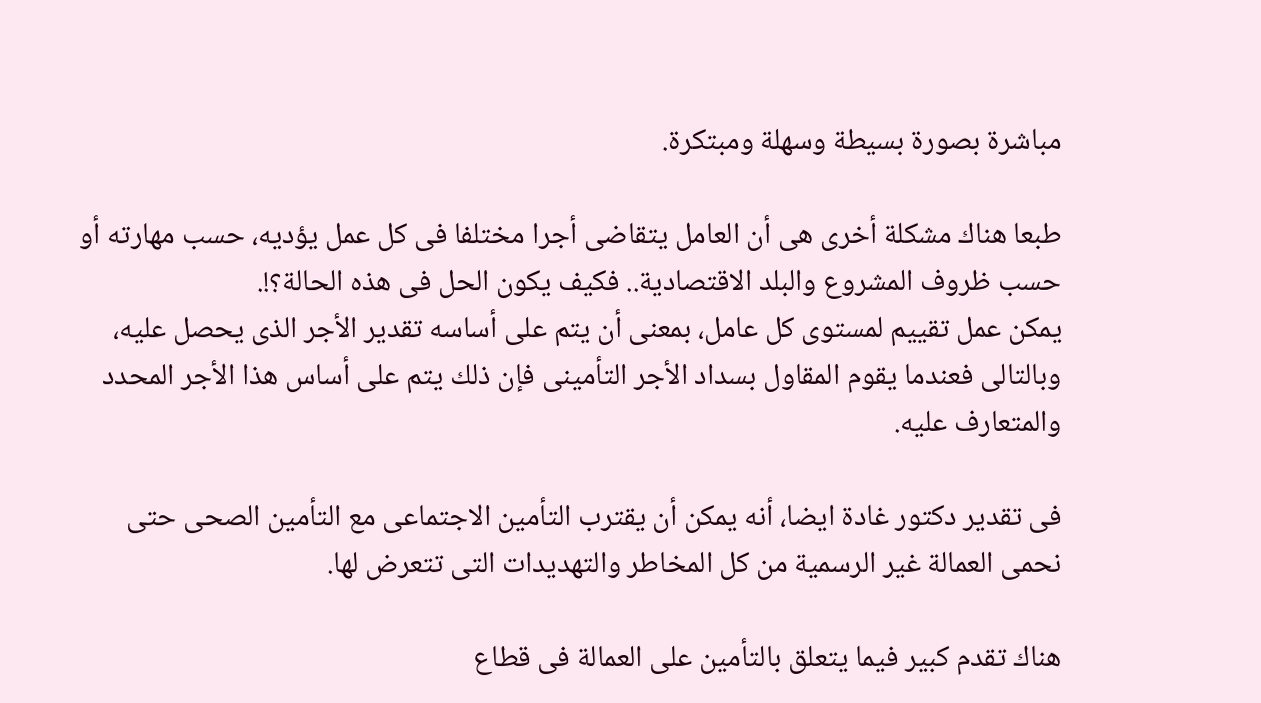مباشرة بصورة بسيطة وسهلة ومبتكرة.

طبعا هناك مشكلة أخرى هى أن العامل يتقاضى أجرا مختلفا فى كل عمل يؤديه، حسب مهارته أو حسب ظروف المشروع والبلد الاقتصادية.. فكيف يكون الحل فى هذه الحالة؟!.
يمكن عمل تقييم لمستوى كل عامل، بمعنى أن يتم على أساسه تقدير الأجر الذى يحصل عليه، وبالتالى فعندما يقوم المقاول بسداد الأجر التأمينى فإن ذلك يتم على أساس هذا الأجر المحدد والمتعارف عليه.

فى تقدير دكتور غادة ايضا، أنه يمكن أن يقترب التأمين الاجتماعى مع التأمين الصحى حتى نحمى العمالة غير الرسمية من كل المخاطر والتهديدات التى تتعرض لها.

هناك تقدم كبير فيما يتعلق بالتأمين على العمالة فى قطاع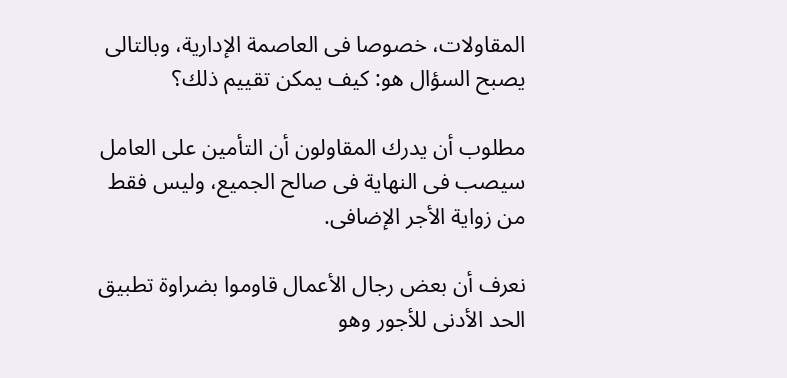المقاولات، خصوصا فى العاصمة الإدارية، وبالتالى يصبح السؤال هو: كيف يمكن تقييم ذلك؟

مطلوب أن يدرك المقاولون أن التأمين على العامل سيصب فى النهاية فى صالح الجميع، وليس فقط من زواية الأجر الإضافى.

نعرف أن بعض رجال الأعمال قاوموا بضراوة تطبيق الحد الأدنى للأجور وهو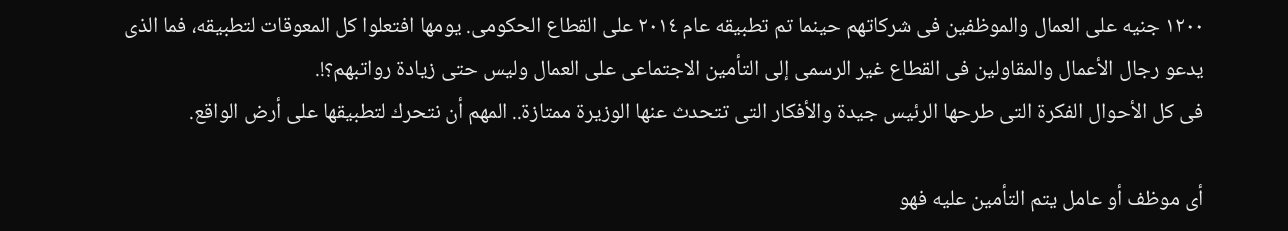١٢٠٠ جنيه على العمال والموظفين فى شركاتهم حينما تم تطبيقه عام ٢٠١٤ على القطاع الحكومى. يومها افتعلوا كل المعوقات لتطبيقه، فما الذى يدعو رجال الأعمال والمقاولين فى القطاع غير الرسمى إلى التأمين الاجتماعى على العمال وليس حتى زيادة رواتبهم؟!.
فى كل الأحوال الفكرة التى طرحها الرئيس جيدة والأفكار التى تتحدث عنها الوزيرة ممتازة.. المهم أن نتحرك لتطبيقها على أرض الواقع.

أى موظف أو عامل يتم التأمين عليه فهو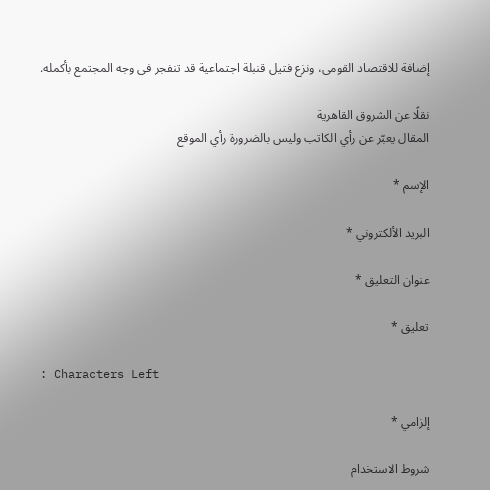إضافة للاقتصاد القومى، ونزع فتيل قنبلة اجتماعية قد تنفجر فى وجه المجتمع بأكمله.

نقلًا عن الشروق القاهرية
المقال يعبّر عن رأي الكاتب وليس بالضرورة رأي الموقع

الإسم *

البريد الألكتروني *

عنوان التعليق *

تعليق *

: Characters Left

إلزامي *

شروط الاستخدام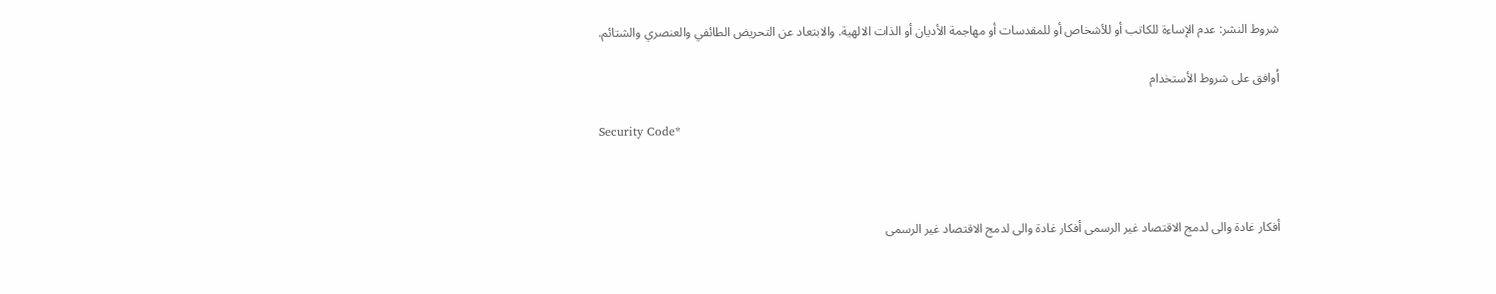شروط النشر: عدم الإساءة للكاتب أو للأشخاص أو للمقدسات أو مهاجمة الأديان أو الذات الالهية. والابتعاد عن التحريض الطائفي والعنصري والشتائم.

اُوافق على شروط الأستخدام

Security Code*



أفكار غادة والى لدمج الاقتصاد غير الرسمى أفكار غادة والى لدمج الاقتصاد غير الرسمى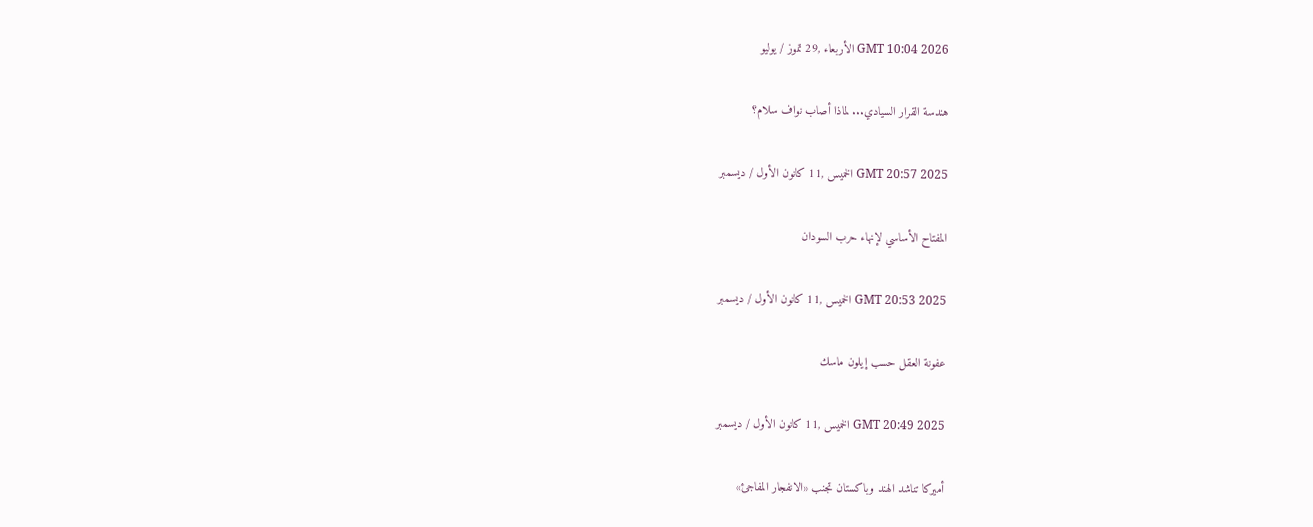GMT 10:04 2026 الأربعاء ,29 تموز / يوليو

هندسة القرار السيادي... لماذا أصاب نواف سلام؟

GMT 20:57 2025 الخميس ,11 كانون الأول / ديسمبر

المفتاح الأساسي لإنهاء حرب السودان

GMT 20:53 2025 الخميس ,11 كانون الأول / ديسمبر

عفونة العقل حسب إيلون ماسك

GMT 20:49 2025 الخميس ,11 كانون الأول / ديسمبر

أميركا تناشد الهند وباكستان تجنب «الانفجار المفاجئ»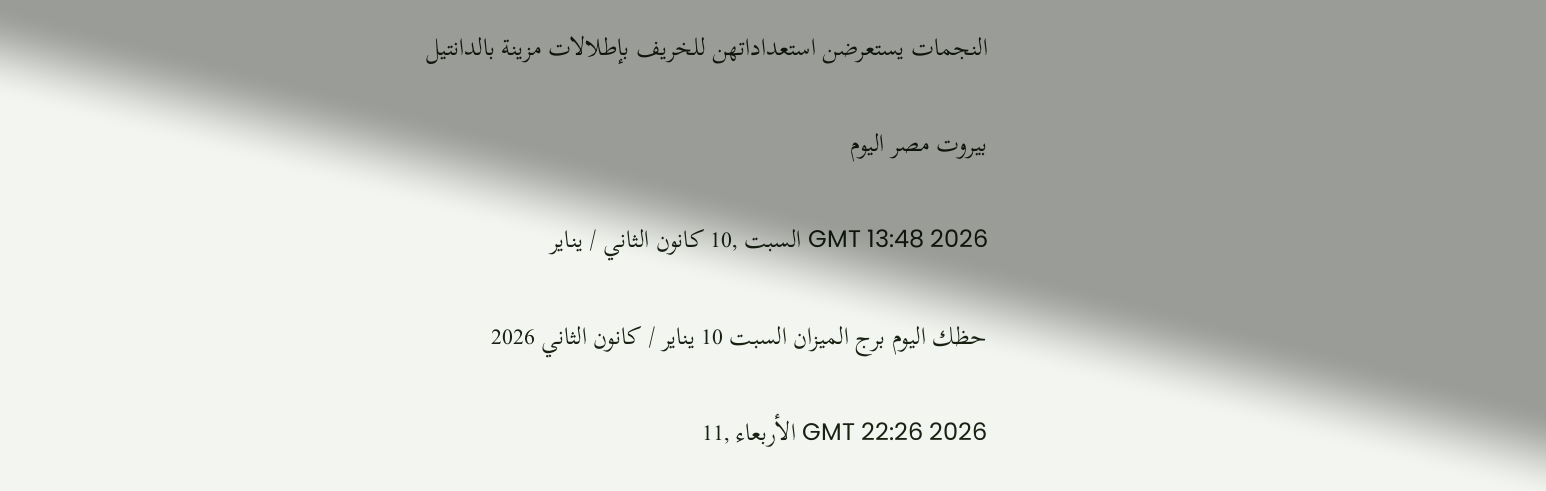النجمات يستعرضن استعداداتهن للخريف بإطلالات مزينة بالدانتيل

بيروت مصر اليوم

GMT 13:48 2026 السبت ,10 كانون الثاني / يناير

حظك اليوم برج الميزان السبت 10 يناير / كانون الثاني 2026

GMT 22:26 2026 الأربعاء ,11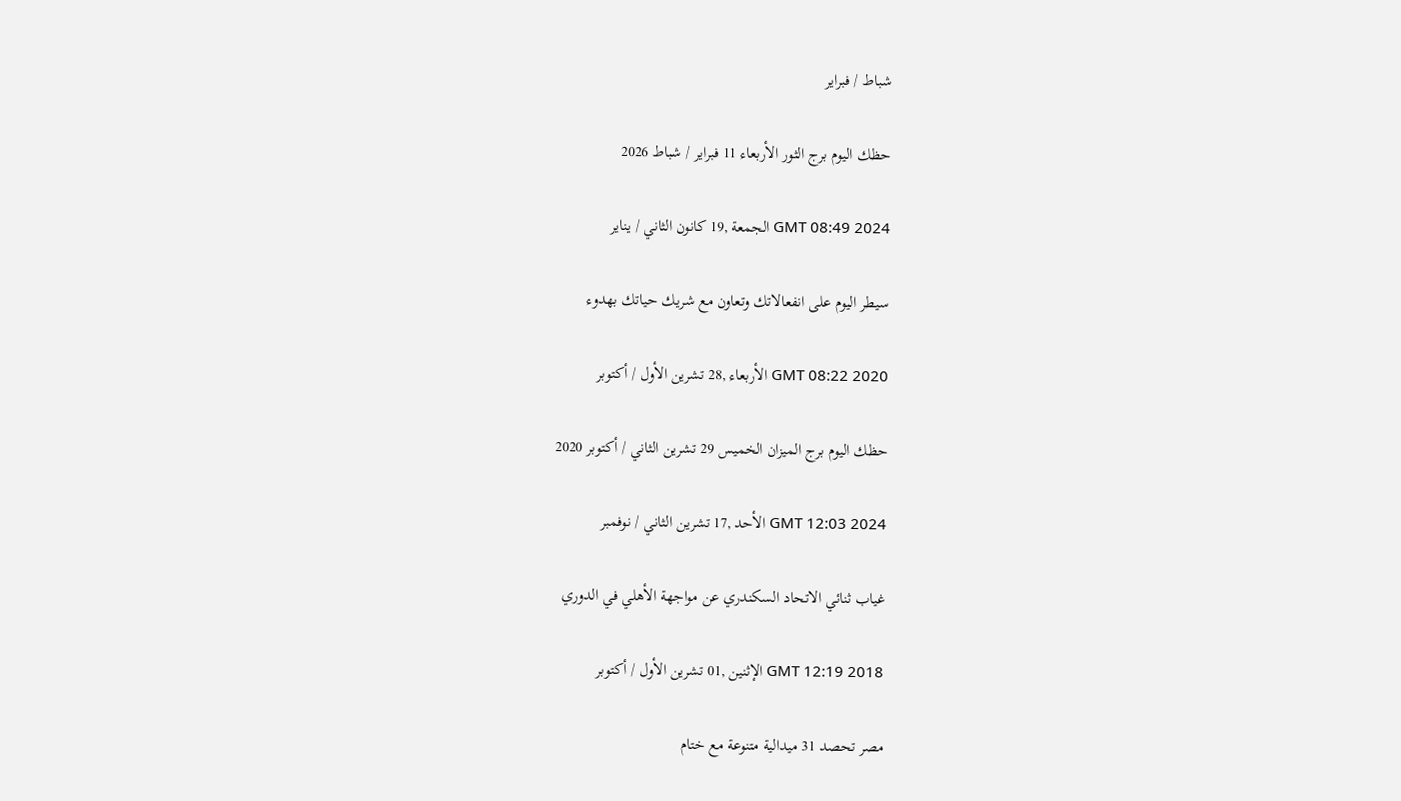شباط / فبراير

حظك اليوم برج الثور الأربعاء 11 فبراير / شباط 2026

GMT 08:49 2024 الجمعة ,19 كانون الثاني / يناير

سيطر اليوم على انفعالاتك وتعاون مع شريك حياتك بهدوء

GMT 08:22 2020 الأربعاء ,28 تشرين الأول / أكتوبر

حظك اليوم برج الميزان الخميس 29 تشرين الثاني / أكتوبر 2020

GMT 12:03 2024 الأحد ,17 تشرين الثاني / نوفمبر

غياب ثنائي الاتحاد السكندري عن مواجهة الأهلي في الدوري

GMT 12:19 2018 الإثنين ,01 تشرين الأول / أكتوبر

مصر تحصد 31 ميدالية متنوعة مع ختام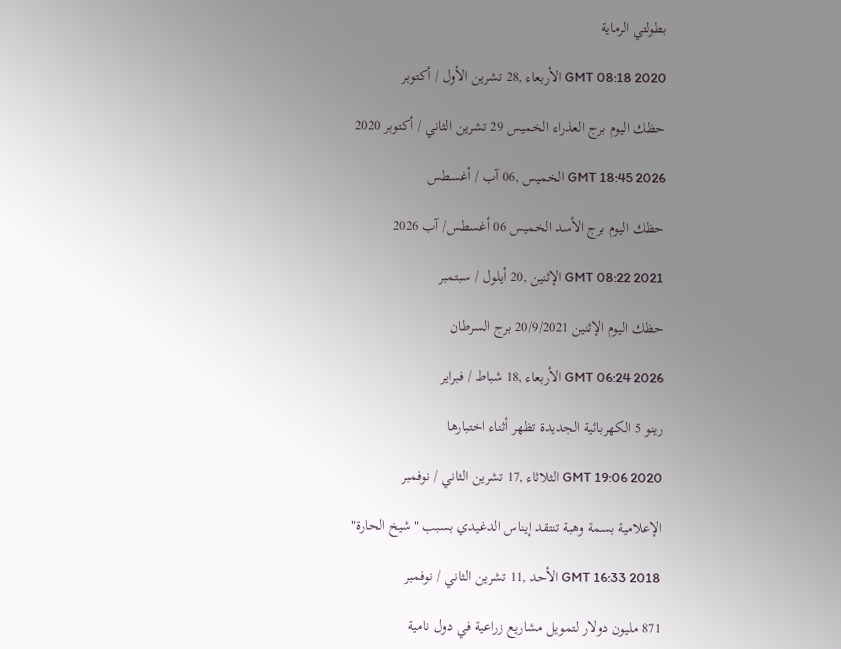بطولتي الرماية

GMT 08:18 2020 الأربعاء ,28 تشرين الأول / أكتوبر

حظك اليوم برج العذراء الخميس 29 تشرين الثاني / أكتوبر 2020

GMT 18:45 2026 الخميس ,06 آب / أغسطس

حظك اليوم برج الأسد الخميس 06 أغسطس/ آب 2026

GMT 08:22 2021 الإثنين ,20 أيلول / سبتمبر

حظك اليوم الإثنين 20/9/2021 برج السرطان

GMT 06:24 2026 الأربعاء ,18 شباط / فبراير

رينو 5 الكهربائية الجديدة تظهر أثناء اختبارها

GMT 19:06 2020 الثلاثاء ,17 تشرين الثاني / نوفمبر

الإعلامية بسمة وهبة تنتقد إيناس الدغيدي بسبب "شيخ الحارة"

GMT 16:33 2018 الأحد ,11 تشرين الثاني / نوفمبر

871 مليون دولار لتمويل مشاريع زراعية في دول نامية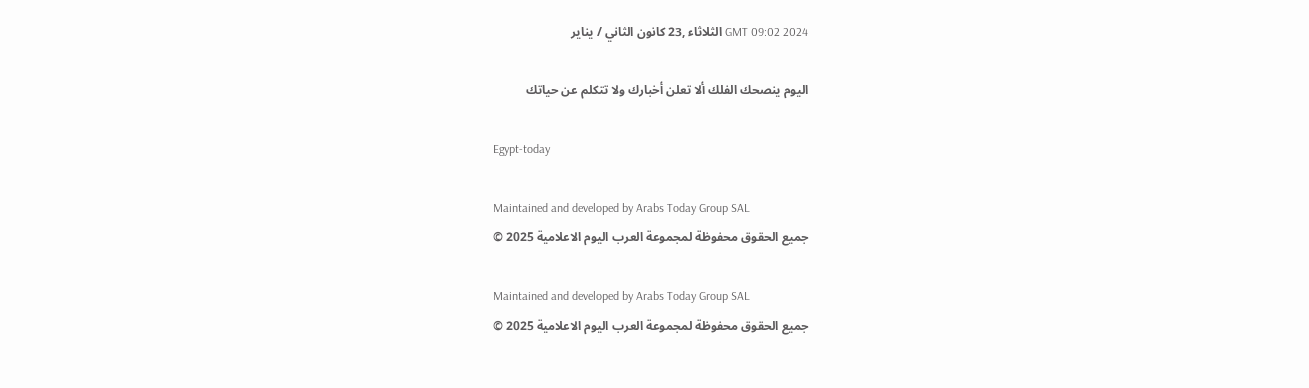GMT 09:02 2024 الثلاثاء ,23 كانون الثاني / يناير

اليوم ينصحك الفلك ألا تعلن أخبارك ولا تتكلم عن حياتك

Egypt-today

Maintained and developed by Arabs Today Group SAL
جميع الحقوق محفوظة لمجموعة العرب اليوم الاعلامية 2025 ©

Maintained and developed by Arabs Today Group SAL
جميع الحقوق محفوظة لمجموعة العرب اليوم الاعلامية 2025 ©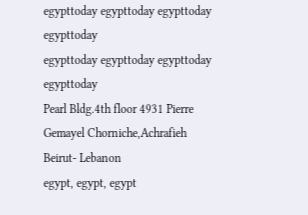egypttoday egypttoday egypttoday egypttoday
egypttoday egypttoday egypttoday
egypttoday
Pearl Bldg.4th floor 4931 Pierre Gemayel Chorniche,Achrafieh Beirut- Lebanon
egypt, egypt, egypt